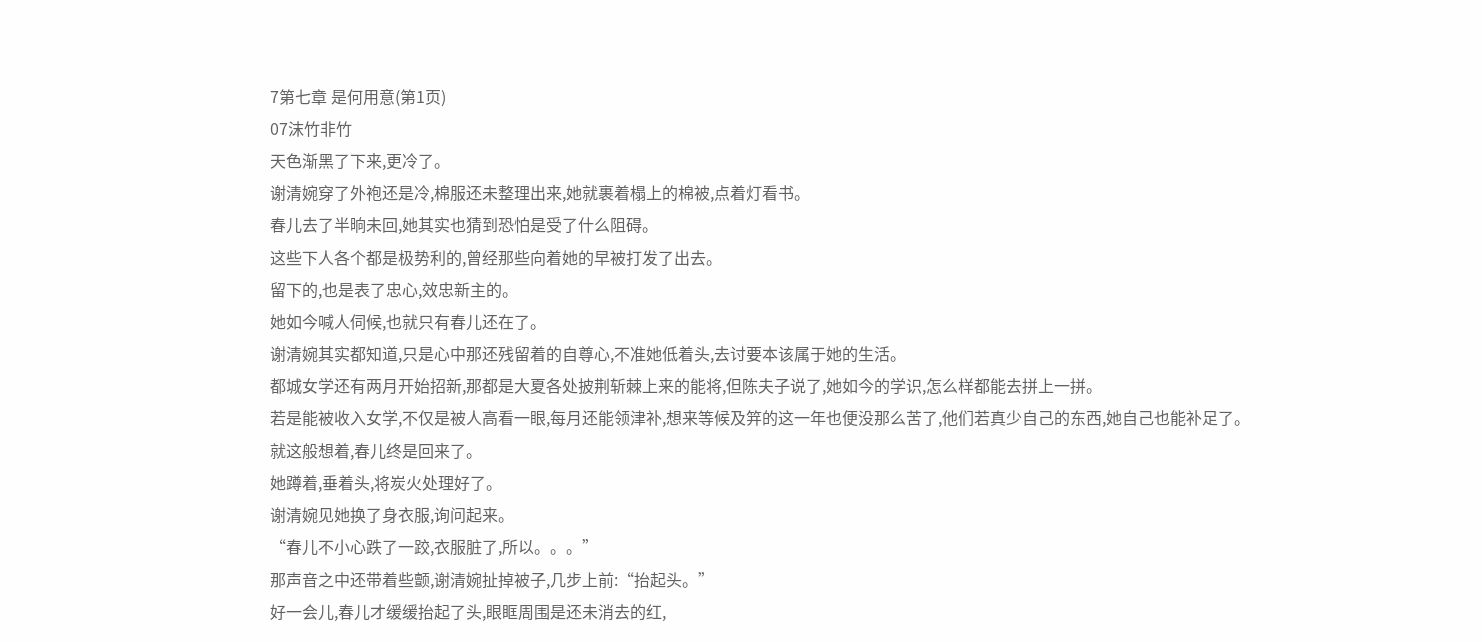7第七章 是何用意(第1页)
07沫竹非竹
天色渐黑了下来,更冷了。
谢清婉穿了外袍还是冷,棉服还未整理出来,她就裹着榻上的棉被,点着灯看书。
春儿去了半晌未回,她其实也猜到恐怕是受了什么阻碍。
这些下人各个都是极势利的,曾经那些向着她的早被打发了出去。
留下的,也是表了忠心,效忠新主的。
她如今喊人伺候,也就只有春儿还在了。
谢清婉其实都知道,只是心中那还残留着的自尊心,不准她低着头,去讨要本该属于她的生活。
都城女学还有两月开始招新,那都是大夏各处披荆斩棘上来的能将,但陈夫子说了,她如今的学识,怎么样都能去拼上一拼。
若是能被收入女学,不仅是被人高看一眼,每月还能领津补,想来等候及笄的这一年也便没那么苦了,他们若真少自己的东西,她自己也能补足了。
就这般想着,春儿终是回来了。
她蹲着,垂着头,将炭火处理好了。
谢清婉见她换了身衣服,询问起来。
“春儿不小心跌了一跤,衣服脏了,所以。。。”
那声音之中还带着些颤,谢清婉扯掉被子,几步上前:“抬起头。”
好一会儿,春儿才缓缓抬起了头,眼眶周围是还未消去的红,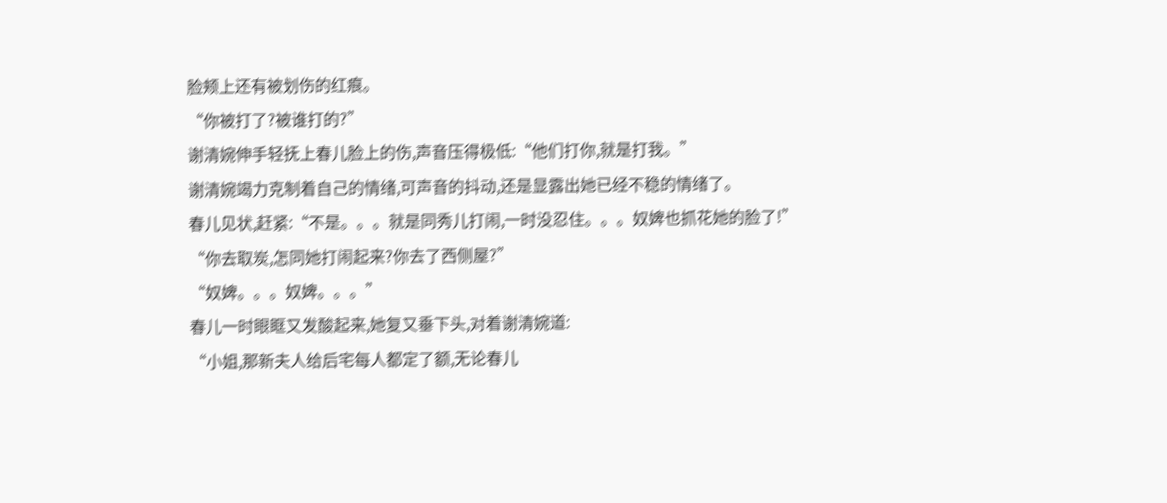脸颊上还有被划伤的红痕。
“你被打了?被谁打的?”
谢清婉伸手轻抚上春儿脸上的伤,声音压得极低:“他们打你,就是打我。”
谢清婉竭力克制着自己的情绪,可声音的抖动,还是显露出她已经不稳的情绪了。
春儿见状,赶紧:“不是。。。就是同秀儿打闹,一时没忍住。。。奴婢也抓花她的脸了!”
“你去取炭,怎同她打闹起来?你去了西侧屋?”
“奴婢。。。奴婢。。。”
春儿一时眼眶又发酸起来,她复又垂下头,对着谢清婉道:
“小姐,那新夫人给后宅每人都定了额,无论春儿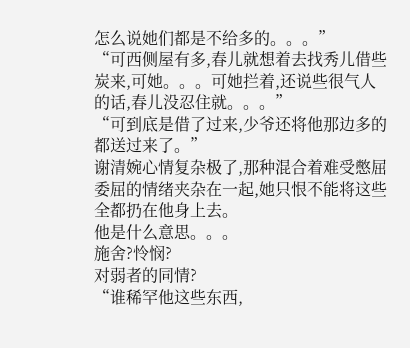怎么说她们都是不给多的。。。”
“可西侧屋有多,春儿就想着去找秀儿借些炭来,可她。。。可她拦着,还说些很气人的话,春儿没忍住就。。。”
“可到底是借了过来,少爷还将他那边多的都送过来了。”
谢清婉心情复杂极了,那种混合着难受憋屈委屈的情绪夹杂在一起,她只恨不能将这些全都扔在他身上去。
他是什么意思。。。
施舍?怜悯?
对弱者的同情?
“谁稀罕他这些东西,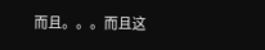而且。。。而且这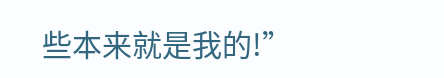些本来就是我的!”